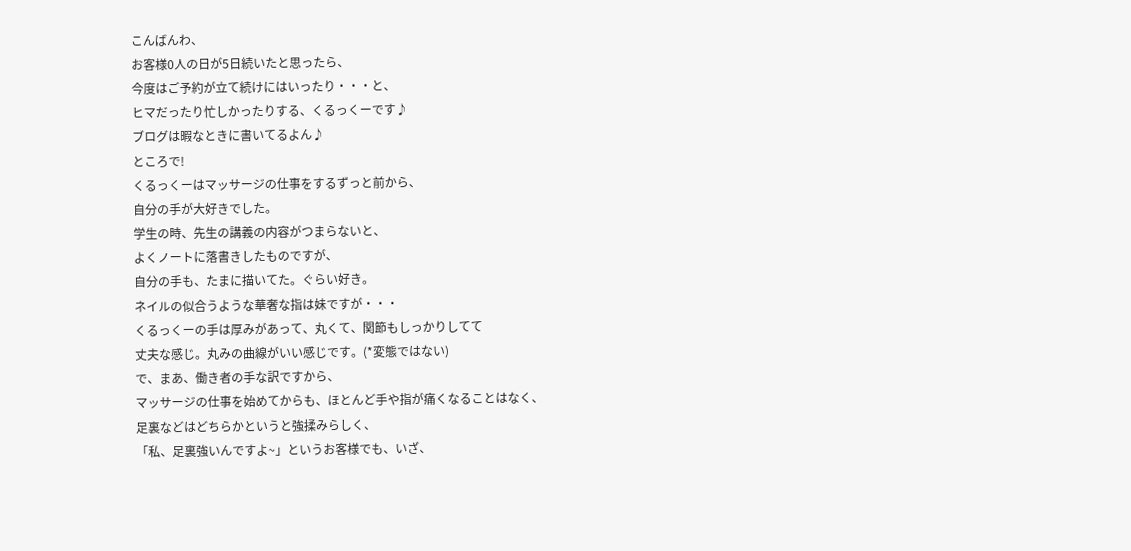こんばんわ、
お客様0人の日が5日続いたと思ったら、
今度はご予約が立て続けにはいったり・・・と、
ヒマだったり忙しかったりする、くるっくーです♪
ブログは暇なときに書いてるよん♪
ところで!
くるっくーはマッサージの仕事をするずっと前から、
自分の手が大好きでした。
学生の時、先生の講義の内容がつまらないと、
よくノートに落書きしたものですが、
自分の手も、たまに描いてた。ぐらい好き。
ネイルの似合うような華奢な指は妹ですが・・・
くるっくーの手は厚みがあって、丸くて、関節もしっかりしてて
丈夫な感じ。丸みの曲線がいい感じです。(*変態ではない)
で、まあ、働き者の手な訳ですから、
マッサージの仕事を始めてからも、ほとんど手や指が痛くなることはなく、
足裏などはどちらかというと強揉みらしく、
「私、足裏強いんですよ~」というお客様でも、いざ、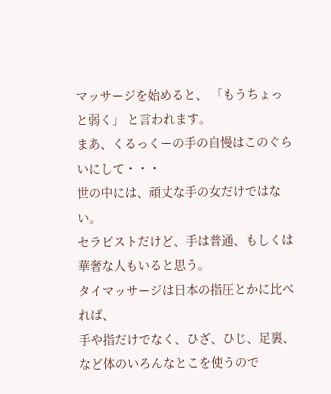マッサージを始めると、 「もうちょっと弱く」 と言われます。
まあ、くるっくーの手の自慢はこのぐらいにして・・・
世の中には、頑丈な手の女だけではない。
セラピストだけど、手は普通、もしくは華奢な人もいると思う。
タイマッサージは日本の指圧とかに比べれば、
手や指だけでなく、ひざ、ひじ、足裏、など体のいろんなとこを使うので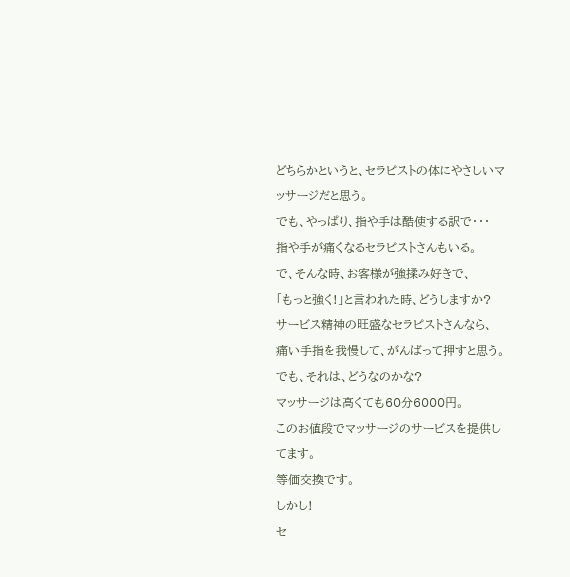どちらかというと、セラピストの体にやさしいマッサージだと思う。
でも、やっぱり、指や手は酷使する訳で・・・
指や手が痛くなるセラピストさんもいる。
で、そんな時、お客様が強揉み好きで、
「もっと強く!」と言われた時、どうしますか?
サービス精神の旺盛なセラピストさんなら、
痛い手指を我慢して、がんばって押すと思う。
でも、それは、どうなのかな?
マッサージは高くても60分6000円。
このお値段でマッサージのサービスを提供してます。
等価交換です。
しかし!
セ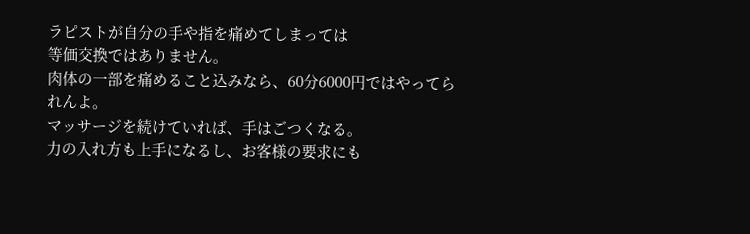ラピストが自分の手や指を痛めてしまっては
等価交換ではありません。
肉体の一部を痛めること込みなら、60分6000円ではやってられんよ。
マッサージを続けていれば、手はごつくなる。
力の入れ方も上手になるし、お客様の要求にも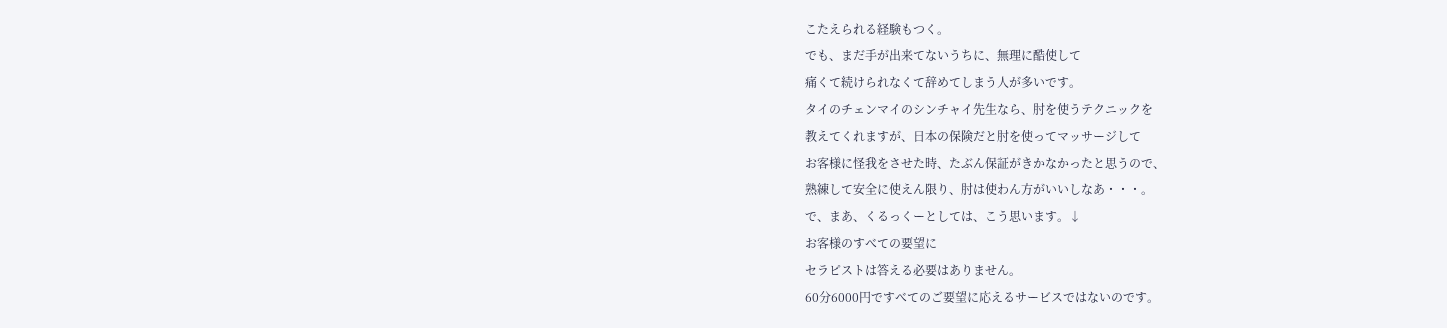こたえられる経験もつく。
でも、まだ手が出来てないうちに、無理に酷使して
痛くて続けられなくて辞めてしまう人が多いです。
タイのチェンマイのシンチャイ先生なら、肘を使うテクニックを
教えてくれますが、日本の保険だと肘を使ってマッサージして
お客様に怪我をさせた時、たぶん保証がきかなかったと思うので、
熟練して安全に使えん限り、肘は使わん方がいいしなあ・・・。
で、まあ、くるっくーとしては、こう思います。↓
お客様のすべての要望に
セラピストは答える必要はありません。
60分6000円ですべてのご要望に応えるサービスではないのです。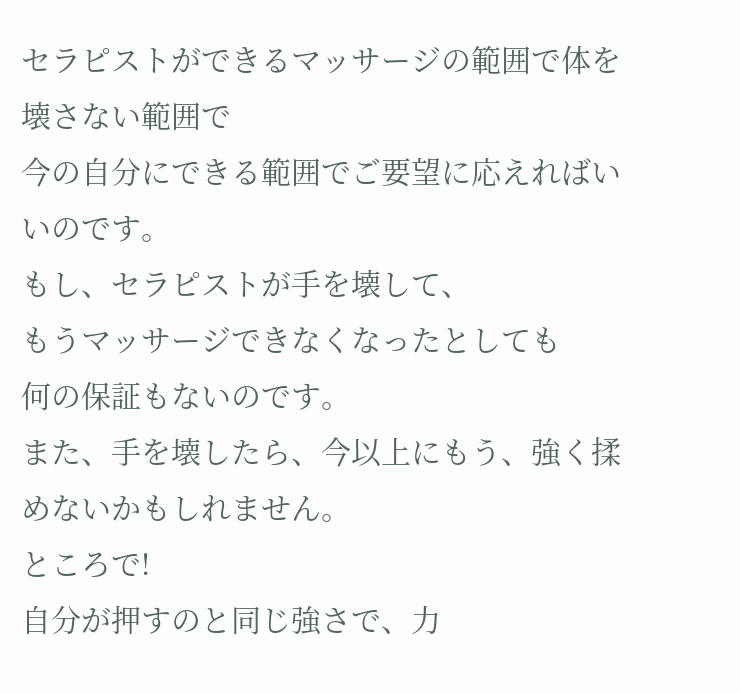セラピストができるマッサージの範囲で体を壊さない範囲で
今の自分にできる範囲でご要望に応えればいいのです。
もし、セラピストが手を壊して、
もうマッサージできなくなったとしても
何の保証もないのです。
また、手を壊したら、今以上にもう、強く揉めないかもしれません。
ところで!
自分が押すのと同じ強さで、力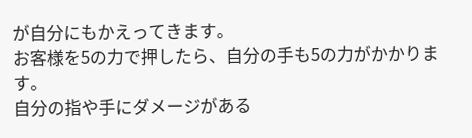が自分にもかえってきます。
お客様を5の力で押したら、自分の手も5の力がかかります。
自分の指や手にダメージがある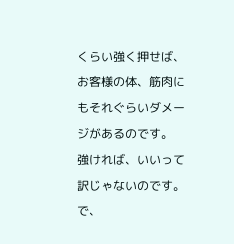くらい強く押せば、
お客様の体、筋肉にもそれぐらいダメージがあるのです。
強ければ、いいって訳じゃないのです。
で、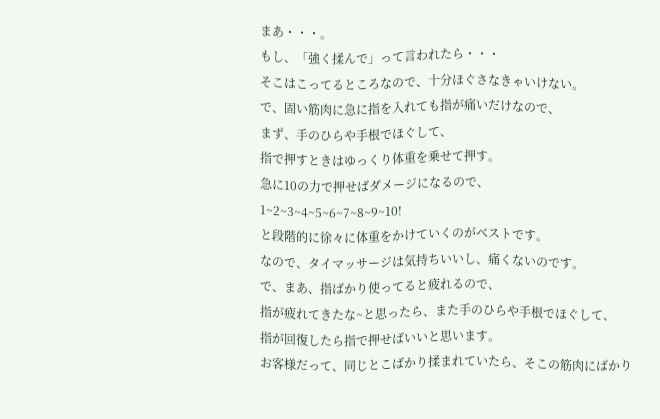まあ・・・。
もし、「強く揉んで」って言われたら・・・
そこはこってるところなので、十分ほぐさなきゃいけない。
で、固い筋肉に急に指を入れても指が痛いだけなので、
まず、手のひらや手根でほぐして、
指で押すときはゆっくり体重を乗せて押す。
急に10の力で押せばダメージになるので、
1~2~3~4~5~6~7~8~9~10!
と段階的に徐々に体重をかけていくのがベストです。
なので、タイマッサージは気持ちいいし、痛くないのです。
で、まあ、指ばかり使ってると疲れるので、
指が疲れてきたな~と思ったら、また手のひらや手根でほぐして、
指が回復したら指で押せばいいと思います。
お客様だって、同じとこばかり揉まれていたら、そこの筋肉にばかり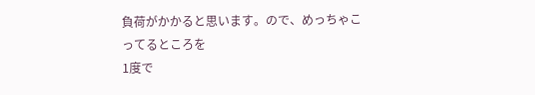負荷がかかると思います。ので、めっちゃこってるところを
1度で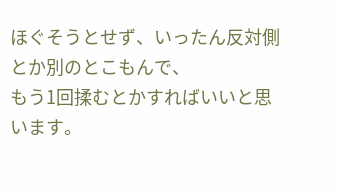ほぐそうとせず、いったん反対側とか別のとこもんで、
もう1回揉むとかすればいいと思います。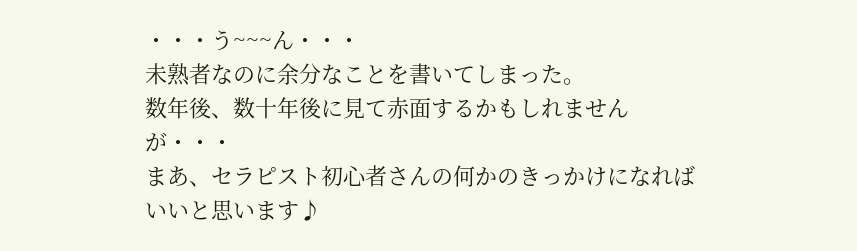・・・う~~~ん・・・
未熟者なのに余分なことを書いてしまった。
数年後、数十年後に見て赤面するかもしれませんが・・・
まあ、セラピスト初心者さんの何かのきっかけになればいいと思います♪